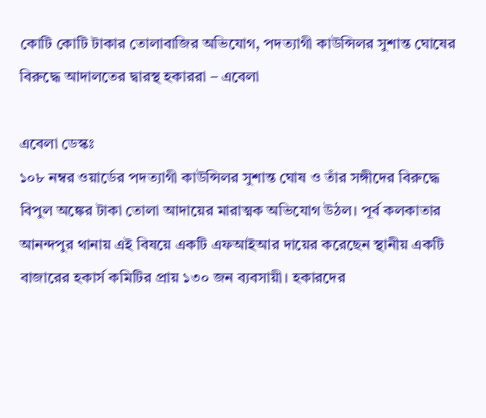কোটি কোটি টাকার তোলাবাজির অভিযোগ, পদত্যাগী কাউন্সিলর সুশান্ত ঘোষের বিরুদ্ধে আদালতের দ্বারস্থ হকাররা – এবেলা

এবেলা ডেস্কঃ
১০৮ নম্বর ওয়ার্ডের পদত্যাগী কাউন্সিলর সুশান্ত ঘোষ ও তাঁর সঙ্গীদের বিরুদ্ধে বিপুল অঙ্কের টাকা তোলা আদায়ের মারাত্মক অভিযোগ উঠল। পূর্ব কলকাতার আনন্দপুর থানায় এই বিষয়ে একটি এফআইআর দায়ের করেছেন স্থানীয় একটি বাজারের হকার্স কমিটির প্রায় ১৩০ জন ব্যবসায়ী। হকারদের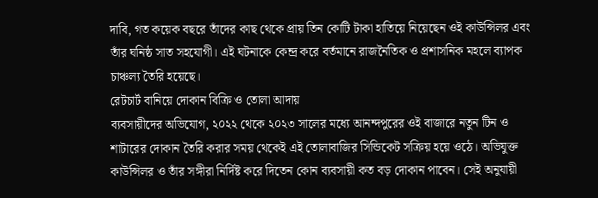দাবি, গত কয়েক বছরে তাঁদের কাছ থেকে প্রায় তিন কোটি টাকা হাতিয়ে নিয়েছেন ওই কাউন্সিলর এবং তাঁর ঘনিষ্ঠ সাত সহযোগী। এই ঘটনাকে কেন্দ্র করে বর্তমানে রাজনৈতিক ও প্রশাসনিক মহলে ব্যাপক চাঞ্চল্য তৈরি হয়েছে।
রেটচার্ট বানিয়ে দোকান বিক্রি ও তোলা আদায়
ব্যবসায়ীদের অভিযোগ, ২০২২ থেকে ২০২৩ সালের মধ্যে আনন্দপুরের ওই বাজারে নতুন টিন ও শাটারের দোকান তৈরি করার সময় থেকেই এই তোলাবাজির সিন্ডিকেট সক্রিয় হয়ে ওঠে। অভিযুক্ত কাউন্সিলর ও তাঁর সঙ্গীরা নির্দিষ্ট করে দিতেন কোন ব্যবসায়ী কত বড় দোকান পাবেন। সেই অনুযায়ী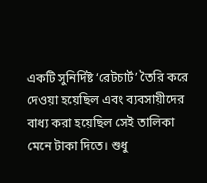একটি সুনির্দিষ্ট ‘রেটচার্ট’ তৈরি করে দেওয়া হয়েছিল এবং ব্যবসায়ীদের বাধ্য করা হয়েছিল সেই তালিকা মেনে টাকা দিতে। শুধু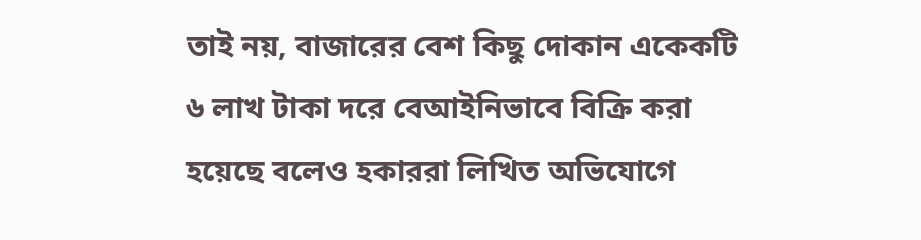তাই নয়, বাজারের বেশ কিছু দোকান একেকটি ৬ লাখ টাকা দরে বেআইনিভাবে বিক্রি করা হয়েছে বলেও হকাররা লিখিত অভিযোগে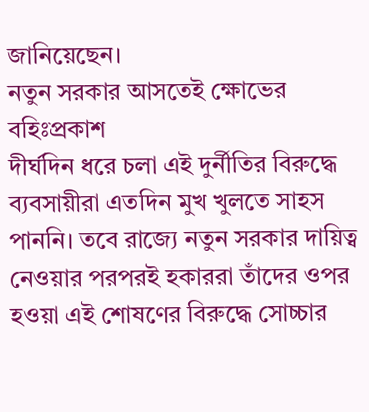জানিয়েছেন।
নতুন সরকার আসতেই ক্ষোভের বহিঃপ্রকাশ
দীর্ঘদিন ধরে চলা এই দুর্নীতির বিরুদ্ধে ব্যবসায়ীরা এতদিন মুখ খুলতে সাহস পাননি। তবে রাজ্যে নতুন সরকার দায়িত্ব নেওয়ার পরপরই হকাররা তাঁদের ওপর হওয়া এই শোষণের বিরুদ্ধে সোচ্চার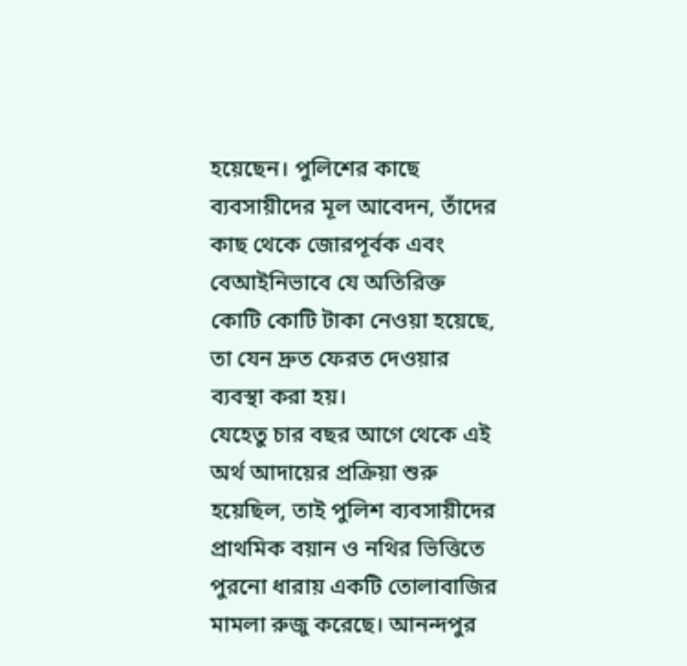হয়েছেন। পুলিশের কাছে ব্যবসায়ীদের মূল আবেদন, তাঁদের কাছ থেকে জোরপূর্বক এবং বেআইনিভাবে যে অতিরিক্ত কোটি কোটি টাকা নেওয়া হয়েছে, তা যেন দ্রুত ফেরত দেওয়ার ব্যবস্থা করা হয়।
যেহেতু চার বছর আগে থেকে এই অর্থ আদায়ের প্রক্রিয়া শুরু হয়েছিল, তাই পুলিশ ব্যবসায়ীদের প্রাথমিক বয়ান ও নথির ভিত্তিতে পুরনো ধারায় একটি তোলাবাজির মামলা রুজু করেছে। আনন্দপুর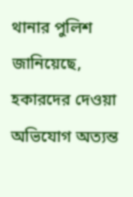থানার পুলিশ জানিয়েছে, হকারদের দেওয়া অভিযোগ অত্যন্ত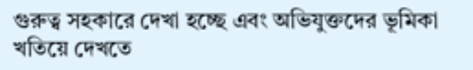গুরুত্ব সহকারে দেখা হচ্ছে এবং অভিযুক্তদের ভূমিকা খতিয়ে দেখতে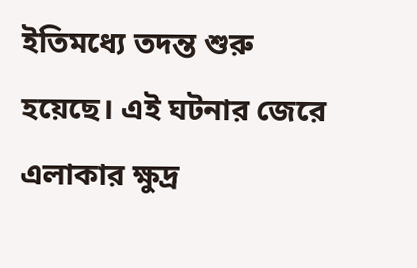ইতিমধ্যে তদন্ত শুরু হয়েছে। এই ঘটনার জেরে এলাকার ক্ষুদ্র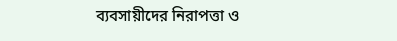ব্যবসায়ীদের নিরাপত্তা ও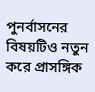পুনর্বাসনের বিষয়টিও নতুন করে প্রাসঙ্গিক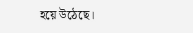হয়ে উঠেছে।